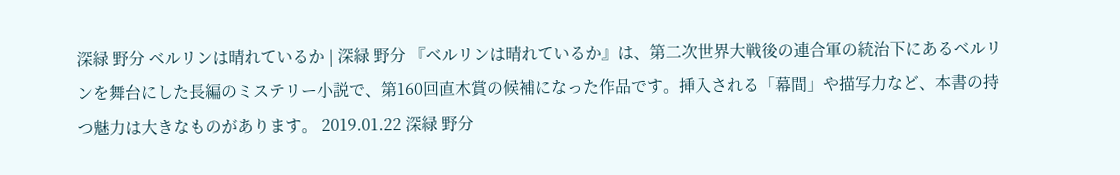深緑 野分 ベルリンは晴れているか | 深緑 野分 『ベルリンは晴れているか』は、第二次世界大戦後の連合軍の統治下にあるベルリンを舞台にした長編のミステリー小説で、第160回直木賞の候補になった作品です。挿入される「幕間」や描写力など、本書の持つ魅力は大きなものがあります。 2019.01.22 深緑 野分